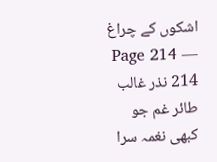اشکوں کے چراغ — Page 214
214 نذر غالب طائر غم جو کبھی نغمہ سرا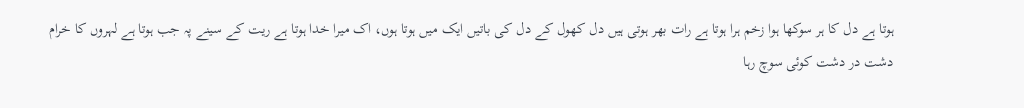ہوتا ہے دل کا ہر سوکھا ہوا زخم ہرا ہوتا ہے رات بھر ہوتی ہیں دل کھول کے دل کی باتیں ایک میں ہوتا ہوں، اک میرا خدا ہوتا ہے ریت کے سینے پہ جب ہوتا ہے لہروں کا خرام دشت در دشت کوئی سوچ رہا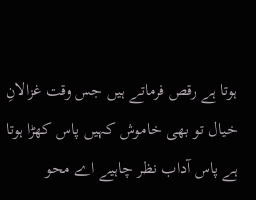ہوتا ہے رقص فرماتے ہیں جس وقت غزالانِ خیال تو بھی خاموش کہیں پاس کھڑا ہوتا ہے پاس آداب نظر چاہیے اے محو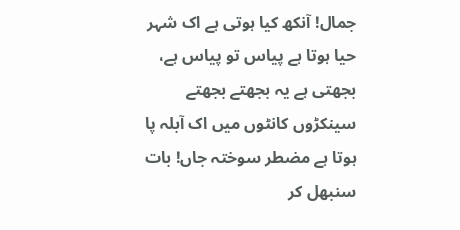جمال! آنکھ کیا ہوتی ہے اک شہر حیا ہوتا ہے پیاس تو پیاس ہے، بجھتی ہے یہ بجھتے بجھتے سینکڑوں کانٹوں میں اک آبلہ پا ہوتا ہے مضطر سوختہ جاں! بات سنبھل کر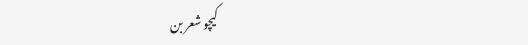کیچو شعر بن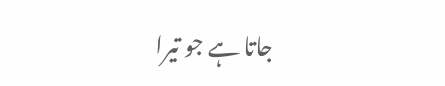جاتا ہے جو تیرا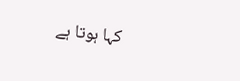کہا ہوتا ہے